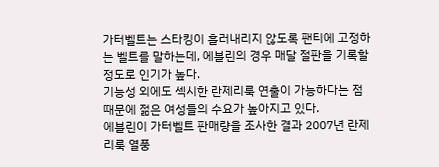가터벨트는 스타킹이 흘러내리지 않도록 팬티에 고정하는 벨트를 말하는데, 에블린의 경우 매달 절판을 기록할 정도로 인기가 높다.
기능성 외에도 섹시한 란제리룩 연출이 가능하다는 점 때문에 젊은 여성들의 수요가 높아지고 있다.
에블린이 가터벨트 판매량을 조사한 결과 2007년 란제리룩 열풍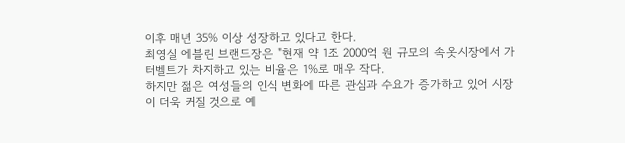이후 매년 35% 이상 성장하고 있다고 한다.
최영실 에블린 브랜드장은 "현재 약 1조 2000억 원 규모의 속옷시장에서 가터벨트가 차지하고 있는 비율은 1%로 매우 작다.
하지만 젊은 여성들의 인식 변화에 따른 관심과 수요가 증가하고 있어 시장이 더욱 커질 것으로 예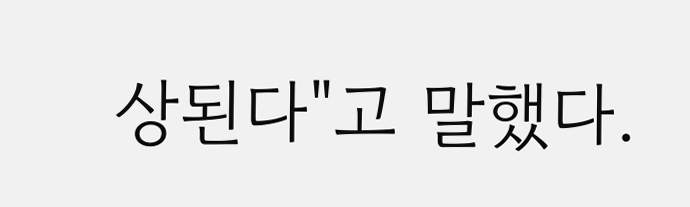상된다"고 말했다.